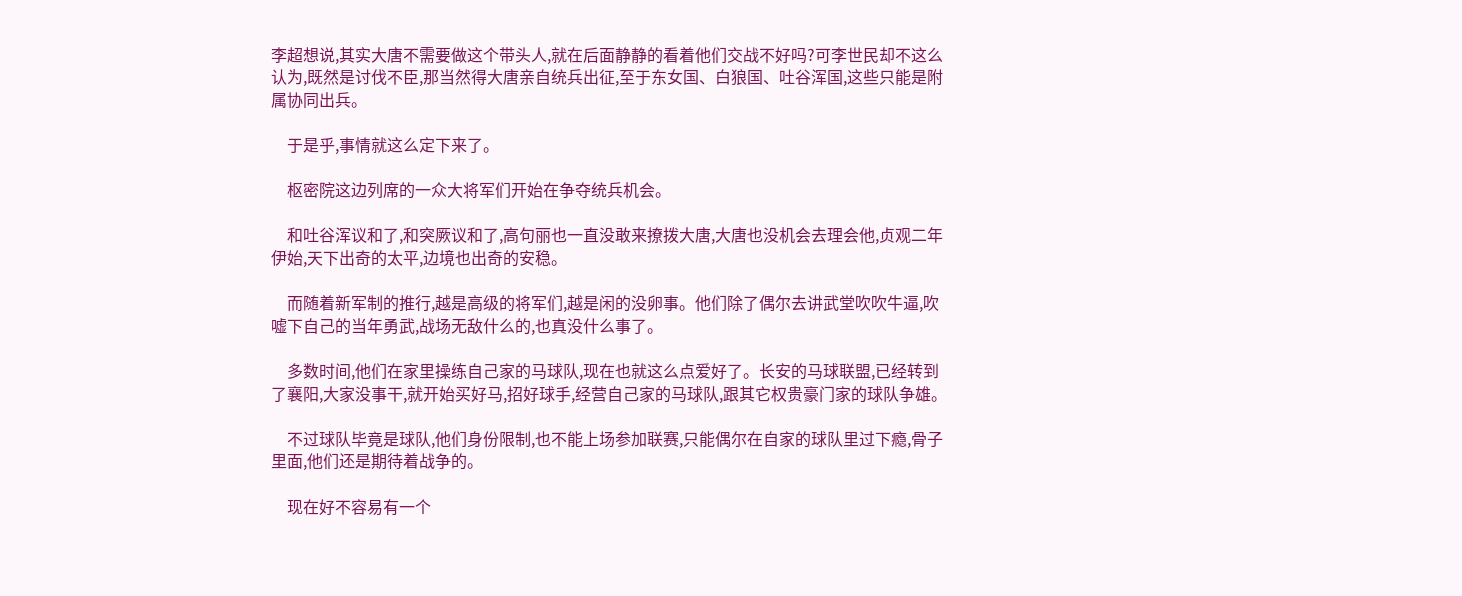李超想说,其实大唐不需要做这个带头人,就在后面静静的看着他们交战不好吗?可李世民却不这么认为,既然是讨伐不臣,那当然得大唐亲自统兵出征,至于东女国、白狼国、吐谷浑国,这些只能是附属协同出兵。

    于是乎,事情就这么定下来了。

    枢密院这边列席的一众大将军们开始在争夺统兵机会。

    和吐谷浑议和了,和突厥议和了,高句丽也一直没敢来撩拨大唐,大唐也没机会去理会他,贞观二年伊始,天下出奇的太平,边境也出奇的安稳。

    而随着新军制的推行,越是高级的将军们,越是闲的没卵事。他们除了偶尔去讲武堂吹吹牛逼,吹嘘下自己的当年勇武,战场无敌什么的,也真没什么事了。

    多数时间,他们在家里操练自己家的马球队,现在也就这么点爱好了。长安的马球联盟,已经转到了襄阳,大家没事干,就开始买好马,招好球手,经营自己家的马球队,跟其它权贵豪门家的球队争雄。

    不过球队毕竟是球队,他们身份限制,也不能上场参加联赛,只能偶尔在自家的球队里过下瘾,骨子里面,他们还是期待着战争的。

    现在好不容易有一个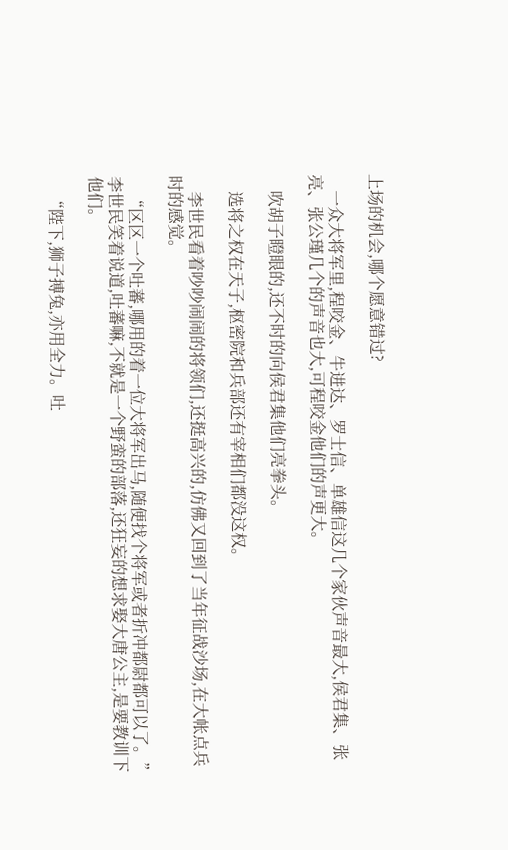上场的机会,哪个愿意错过?

    一众大将军里,程咬金、牛进达、罗士信、单雄信这几个家伙声音最大,侯君集、张亮、张公瑾几个的声音也大,可程咬金他们的声更大。

    吹胡子瞪眼的,还不时的向侯君集他们亮拳头。

    选将之权在天子,枢密院和兵部还有宰相们都没这权。

    李世民看着吵吵闹闹的将领们,还挺高兴的,仿佛又回到了当年征战沙场,在大帐点兵时的感觉。

    “区区一个吐蕃,哪用的着一位大将军出马,随便找个将军或者折冲都尉都可以了。”李世民笑着说道,吐蕃嘛,不就是一个野蛮的部落,还狂妄的想求娶大唐公主,是要教训下他们。

    “陛下,狮子搏兔,亦用全力。吐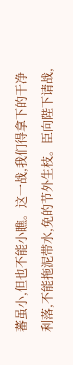蕃虽小,但也不能小瞧。这一战,我们得拿下的干净利落,不能拖泥带水,免的节外生枝。臣向陛下请战,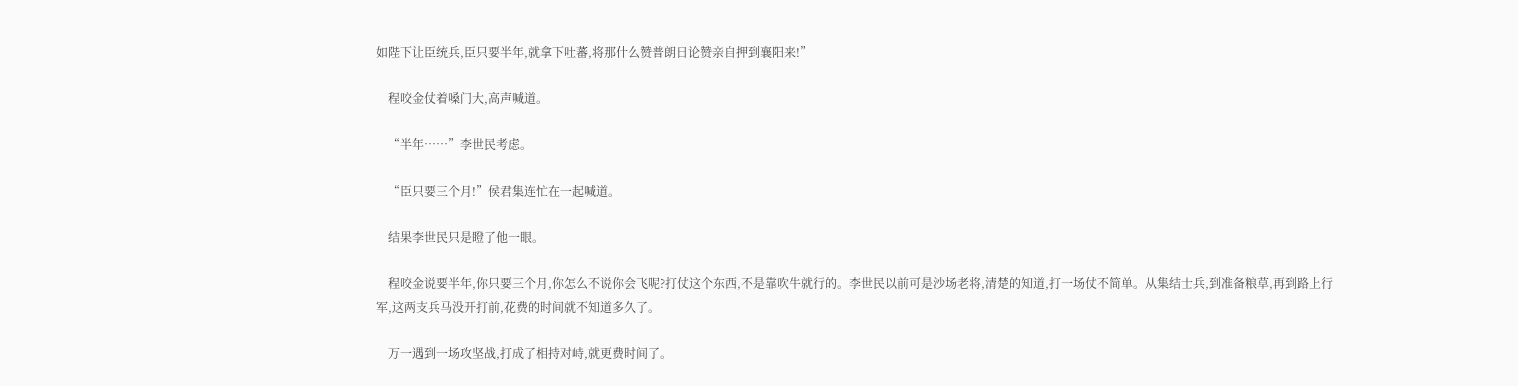如陛下让臣统兵,臣只要半年,就拿下吐蕃,将那什么赞普朗日论赞亲自押到襄阳来!”

    程咬金仗着嗓门大,高声喊道。

    “半年……”李世民考虑。

    “臣只要三个月!”侯君集连忙在一起喊道。

    结果李世民只是瞪了他一眼。

    程咬金说要半年,你只要三个月,你怎么不说你会飞呢?打仗这个东西,不是靠吹牛就行的。李世民以前可是沙场老将,清楚的知道,打一场仗不简单。从集结士兵,到准备粮草,再到路上行军,这两支兵马没开打前,花费的时间就不知道多久了。

    万一遇到一场攻坚战,打成了相持对峙,就更费时间了。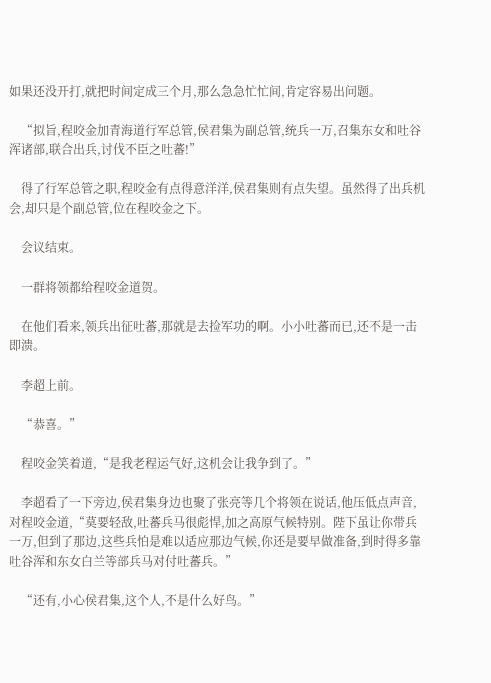如果还没开打,就把时间定成三个月,那么急急忙忙间,肯定容易出问题。

    “拟旨,程咬金加青海道行军总管,侯君集为副总管,统兵一万,召集东女和吐谷浑诸部,联合出兵,讨伐不臣之吐蕃!”

    得了行军总管之职,程咬金有点得意洋洋,侯君集则有点失望。虽然得了出兵机会,却只是个副总管,位在程咬金之下。

    会议结束。

    一群将领都给程咬金道贺。

    在他们看来,领兵出征吐蕃,那就是去捡军功的啊。小小吐蕃而已,还不是一击即溃。

    李超上前。

    “恭喜。”

    程咬金笑着道,“是我老程运气好,这机会让我争到了。”

    李超看了一下旁边,侯君集身边也聚了张亮等几个将领在说话,他压低点声音,对程咬金道,“莫要轻敌,吐蕃兵马很彪悍,加之高原气候特别。陛下虽让你带兵一万,但到了那边,这些兵怕是难以适应那边气候,你还是要早做准备,到时得多靠吐谷浑和东女白兰等部兵马对付吐蕃兵。”

    “还有,小心侯君集,这个人,不是什么好鸟。”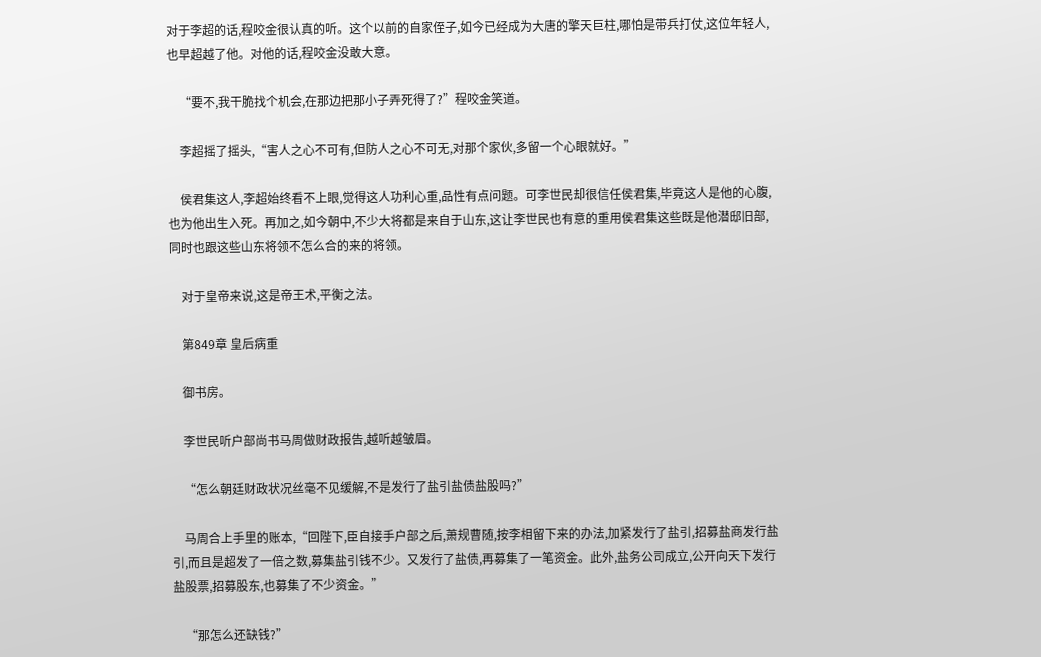对于李超的话,程咬金很认真的听。这个以前的自家侄子,如今已经成为大唐的擎天巨柱,哪怕是带兵打仗,这位年轻人,也早超越了他。对他的话,程咬金没敢大意。

    “要不,我干脆找个机会,在那边把那小子弄死得了?”程咬金笑道。

    李超摇了摇头,“害人之心不可有,但防人之心不可无,对那个家伙,多留一个心眼就好。”

    侯君集这人,李超始终看不上眼,觉得这人功利心重,品性有点问题。可李世民却很信任侯君集,毕竟这人是他的心腹,也为他出生入死。再加之,如今朝中,不少大将都是来自于山东,这让李世民也有意的重用侯君集这些既是他潜邸旧部,同时也跟这些山东将领不怎么合的来的将领。

    对于皇帝来说,这是帝王术,平衡之法。

    第849章 皇后病重

    御书房。

    李世民听户部尚书马周做财政报告,越听越皱眉。

    “怎么朝廷财政状况丝毫不见缓解,不是发行了盐引盐债盐股吗?”

    马周合上手里的账本,“回陛下,臣自接手户部之后,萧规曹随,按李相留下来的办法,加紧发行了盐引,招募盐商发行盐引,而且是超发了一倍之数,募集盐引钱不少。又发行了盐债,再募集了一笔资金。此外,盐务公司成立,公开向天下发行盐股票,招募股东,也募集了不少资金。”

    “那怎么还缺钱?”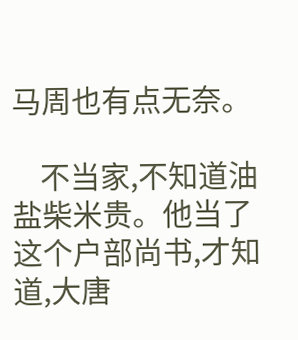马周也有点无奈。

    不当家,不知道油盐柴米贵。他当了这个户部尚书,才知道,大唐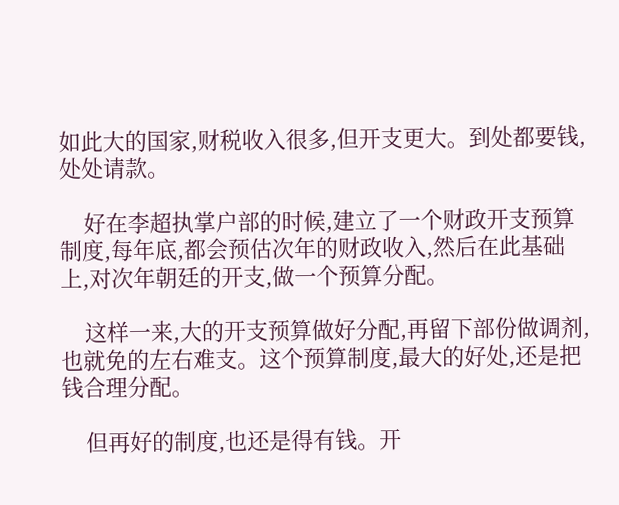如此大的国家,财税收入很多,但开支更大。到处都要钱,处处请款。

    好在李超执掌户部的时候,建立了一个财政开支预算制度,每年底,都会预估次年的财政收入,然后在此基础上,对次年朝廷的开支,做一个预算分配。

    这样一来,大的开支预算做好分配,再留下部份做调剂,也就免的左右难支。这个预算制度,最大的好处,还是把钱合理分配。

    但再好的制度,也还是得有钱。开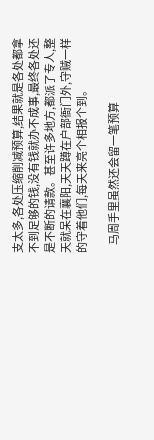支太多,各处压缩削减预算,结果就是各处都拿不到足够的钱,没有钱就办不成事,最终各处还是不断的请款。甚至许多地方,都派了专人,整天就呆在襄阳,天天蹲在户部衙门外,守贼一样的守着他们,每天来亮个相报个到。

    马周手里虽然还会留一笔预算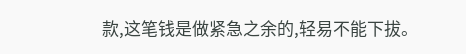款,这笔钱是做紧急之余的,轻易不能下拔。